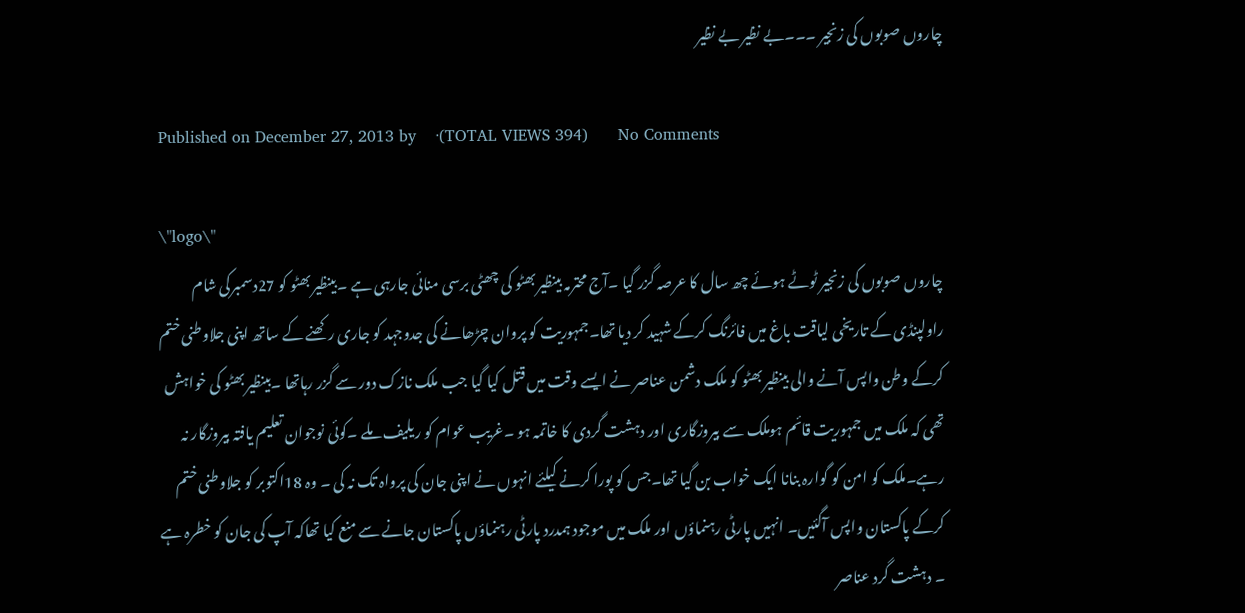چاروں صوبوں کی زنجیر ۔۔۔بے نظیر بے نظیر

Published on December 27, 2013 by    ·(TOTAL VIEWS 394)      No Comments

\"logo\"
چاروں صوبوں کی زنجیر ٹوٹے ہوئے چھ سال کا عرصہ گزر گیا ۔آج محترمہ بینظیر بھٹو کی چھٹی برسی منائی جارہی ہے ۔بینظیر بھٹو کو 27دسمبرکی شام راولپنڈی کے تاریخی لیاقت باغ میں فائرنگ کرکے شہید کر دیا تھا۔جمہوریت کو پروان چڑھانے کی جدوجہد کو جاری رکھنے کے ساتھ اپنی جلاوطنی ختم کرکے وطن واپس آنے والی بینظیر بھٹو کو ملک دشمن عناصر نے ایسے وقت میں قتل کیا گیا جب ملک نازک دور سے گزر رہاتھا ۔بینظیر بھٹو کی خواہش تھی کہ ملک میں جمہوریت قائم ہوملک سے بیروزگاری اور دہشت گردی کا خاتمہ ہو ۔غریب عوام کو ریلیف ملے ۔کوئی نوجوان تعلیم یافتہ بیروزگار نہ رہے۔ملک کو امن کو گوارہ بنانا ایک خواب بن گیا تھا۔جس کو پورا کرنے کیلئے انہوں نے اپنی جان کی پرواہ تک نہ کی ۔ وہ 18اکتوبر کو جلاوطنی ختم کرکے پاکستان واپس آگئیں۔ انہیں پارٹی رہنماؤں اور ملک میں موجود ہمدرد پارٹی رہنماؤں پاکستان جانے سے منع کیا تھاکہ آپ کی جان کو خطرہ ہے ۔ دہشت گرد عناصر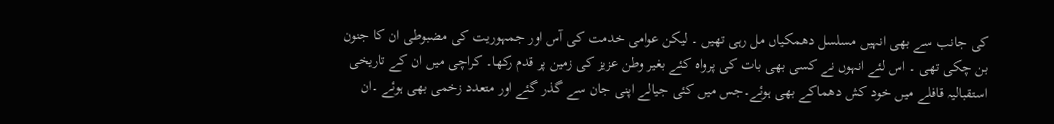کی جانب سے بھی انہیں مسلسل دھمکیاں مل رہی تھیں ۔ لیکن عوامی خدمت کی آس اور جمہوریت کی مضبوطی ان کا جنون بن چکی تھی ۔ اس لئے انہوں نے کسی بھی بات کی پرواہ کئے بغیر وطن عزیز کی زمین پر قدم رکھا۔ کراچی میں ان کے تاریخی استقبالیہ قافلے میں خود کش دھماکے بھی ہوئے۔جس میں کئی جیالے اپنی جان سے گذر گئے اور متعدد زخمی بھی ہوئے ۔ان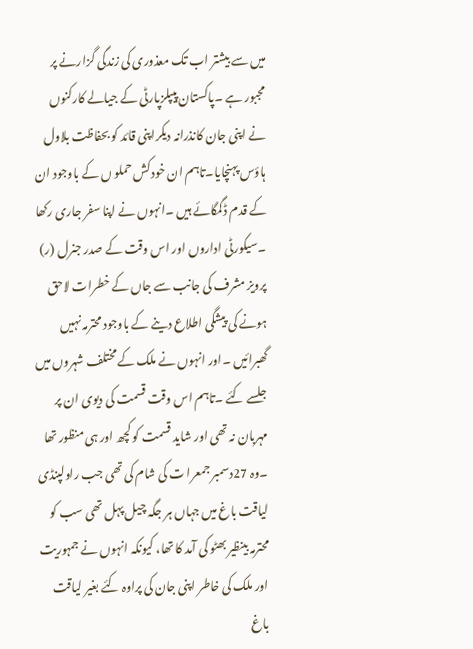میں سے بیشتر اب تک معذوری کی زندگی گزارنے پر مجبور ہے ۔پاکستان پیپلزپارٹی کے جیالے کارکنوں نے اپنی جان کانذرانہ دیکراپنی قائد کو بحفاظت بلاول ہاؤس پہنچایا۔تاہم ان خودکش حملو ں کے باوجود ان کے قدم ڈگمگائے ہیں ۔انہوں نے اپنا سفر جاری رکھا ۔سیکورٹی اداروں اور اس وقت کے صدر جنرل (ر) پرویز مشرف کی جانب سے جاں کے خطرات لاحق ہونے کی پیشگی اطلاع دینے کے باوجود محترمہ نہیں گھبرائیں ۔اور انہوں نے ملک کے مختلف شہروں میں جلسے کئے ۔تاہم اس وقت قسمت کی دیوی ان پر مہربان نہ تھی اور شاید قسمت کو کچھ اور ہی منظور تھا ۔وہ 27دسمبر جمعرا ت کی شام کی تھی جب راولپنڈی لیاقت باغ میں جہاں ہر جگہ چیل پہل تھی سب کو محترمہ بینظیر بھٹو کی آمد کا تھا، کیونکہ انہوں نے جمہوریت اور ملک کی خاطر اپنی جان کی پراوہ کئے بغیر لیاقت باغ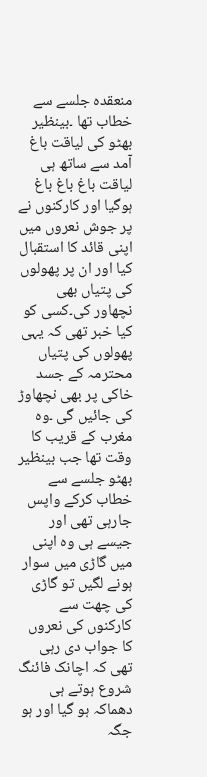منعقدہ جلسے سے خطاب تھا ۔بینظیر بھٹو کی لیاقت باغ آمد سے ساتھ ہی لیاقت باغ باغ باغ ہوگیا اور کارکنوں نے پر جوش نعروں میں اپنی قائد کا استقبال کیا اور ان پر پھولوں کی پتیاں بھی نچھاور کی۔کسی کو کیا خبر تھی کہ یہی پھولوں کی پتیاں محترمہ کے جسد خاکی پر بھی نچھاوڑ کی جائیں گی ۔وہ مغرب کے قریب کا وقت تھا جب بینظیر بھٹو جلسے سے خطاب کرکے واپس جارہی تھی اور جیسے ہی وہ اپنی میں گاڑی میں سوار ہونے لگیں تو گاڑی کی چھت سے کارکنوں کی نعروں کا جواب دی رہی تھی کہ اچانک فائنگ شروع ہوتے ہی دھماکہ ہو گیا اور ہو جگہ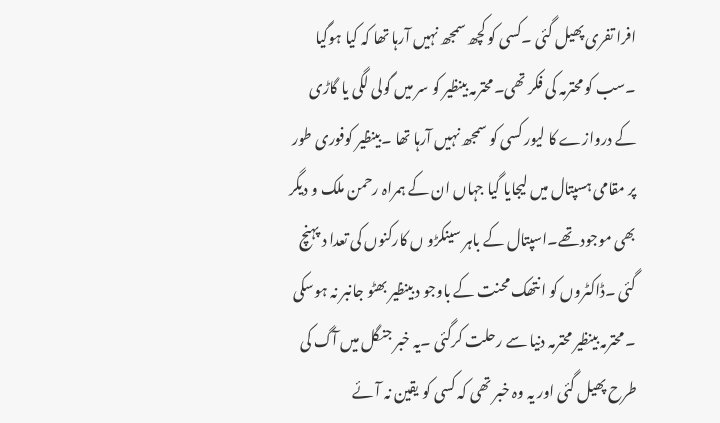افرا تفری پھیل گئی ۔کسی کو کچھ سمجھ نہیں آرہا تھا کہ کیا ہوگیا ۔سب کو محترمہ کی فکر تھی۔محترمہ بینظیر کو سر میں گولی لگی یا گاڑی کے دروازے کا لیور کسی کو سمجھ نہیں آرہا تھا ۔بینظیر کوفوری طور پر مقامی ہسپتال میں لیجایا گیا جہاں ان کے ہمراہ رحمن ملک و دیگر بھی موجود تھے۔اسپتال کے باہر سینکڑو ں کارکنوں کی تعدا د پہنچ گئی ۔ڈاکٹروں کو انتھک محنت کے باوجو د بینظیر بھٹو جانبر نہ ہوسکی ۔ محترمہ بینظیر محترمہ دنیا سے رحلت کرگئی ۔یہ خبر جنگل میں آگ کی طرح پھیل گئی اور یہ وہ خبر تھی کہ کسی کو یقین نہ آئے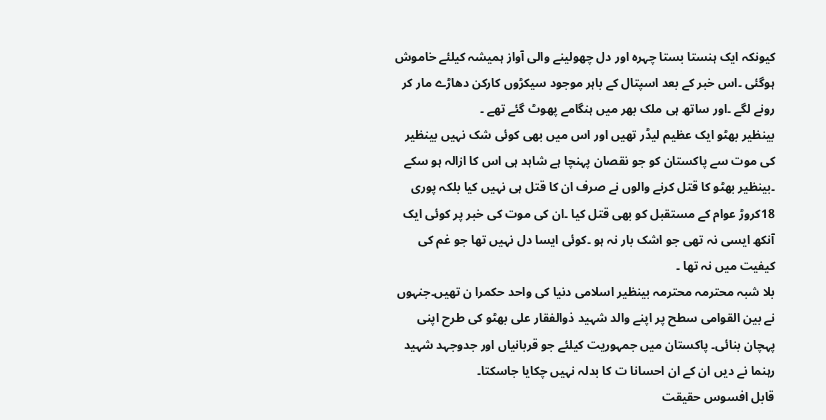کیونکہ ایک ہنستا بستا چہرہ اور دل چھولینے والی آواز ہمیشہ کیلئے خاموش ہوگئی ۔اس خبر کے بعد اسپتال کے باہر موجود سیکڑوں کارکن دھاڑے مار کر رونے لگے ۔اور ساتھ ہی ملک بھر میں ہنگامے پھوٹ گئے تھے ۔
بینظیر بھٹو ایک عظیم لیڈر تھیں اور اس میں بھی کوئی شک نہیں بینظیر کی موت سے پاکستان کو جو نقصان پہنچا ہے شاہد ہی اس کا ازالہ ہو سکے ۔بینظیر بھٹو کا قتل کرنے والوں نے صرف ان کا قتل ہی نہیں کیا بلکہ پوری 18کروڑ عوام کے مستقبل کو بھی قتل کیا ۔ان کی موت کی خبر پر کوئی ایک آنکھ ایسی نہ تھی جو اشک بار نہ ہو ۔کوئی ایسا دل نہیں تھا جو غم کی کیفیت میں نہ تھا ۔
بلا شبہ محترمہ محترمہ بینظیر اسلامی دنیا کی واحد حکمرا ن تھیں۔جنہوں نے بین القوامی سطح پر اپنے والد شہید ذوالفقار علی بھٹو کی طرح اپنی پہچان بنائی۔ پاکستان میں جمہوریت کیلئے جو قربانیاں اور جدوجہد شہید رہنما نے دیں ان کے ان احسانا ت کا بدلہ نہیں چکایا جاسکتا۔
قابل افسوس حقیقت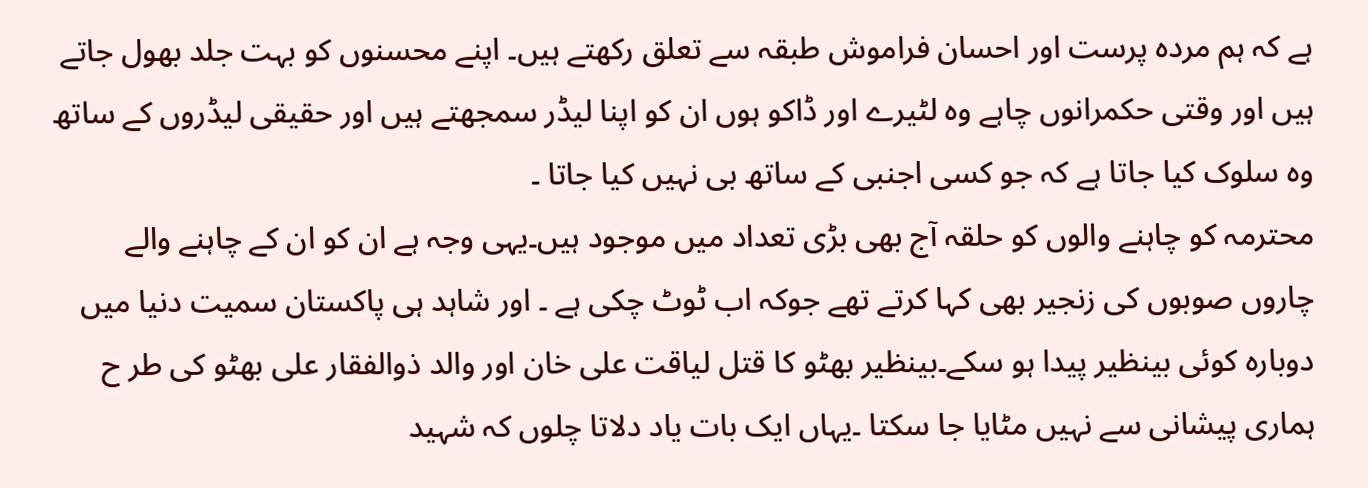ہے کہ ہم مردہ پرست اور احسان فراموش طبقہ سے تعلق رکھتے ہیں۔ اپنے محسنوں کو بہت جلد بھول جاتے ہیں اور وقتی حکمرانوں چاہے وہ لٹیرے اور ڈاکو ہوں ان کو اپنا لیڈر سمجھتے ہیں اور حقیقی لیڈروں کے ساتھ وہ سلوک کیا جاتا ہے کہ جو کسی اجنبی کے ساتھ بی نہیں کیا جاتا ۔
محترمہ کو چاہنے والوں کو حلقہ آج بھی بڑی تعداد میں موجود ہیں۔یہی وجہ ہے ان کو ان کے چاہنے والے چاروں صوبوں کی زنجیر بھی کہا کرتے تھے جوکہ اب ٹوٹ چکی ہے ۔ اور شاہد ہی پاکستان سمیت دنیا میں دوبارہ کوئی بینظیر پیدا ہو سکے۔بینظیر بھٹو کا قتل لیاقت علی خان اور والد ذوالفقار علی بھٹو کی طر ح ہماری پیشانی سے نہیں مٹایا جا سکتا ۔یہاں ایک بات یاد دلاتا چلوں کہ شہید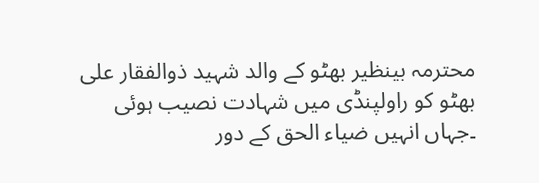محترمہ بینظیر بھٹو کے والد شہید ذوالفقار علی بھٹو کو راولپنڈی میں شہادت نصیب ہوئی ۔جہاں انہیں ضیاء الحق کے دور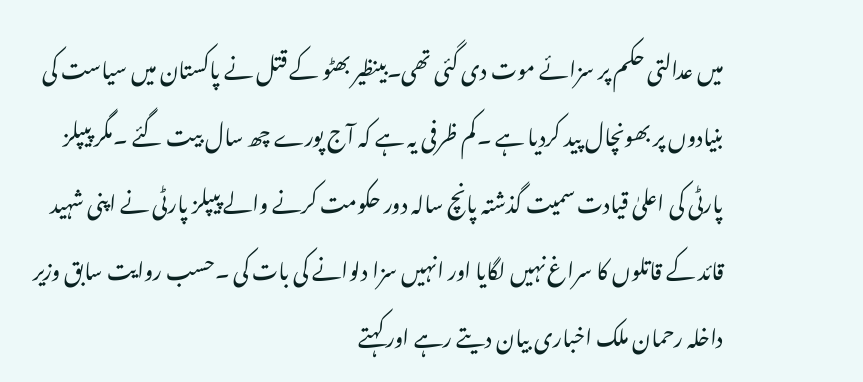میں عدالتی حکم پر سزائے موت دی گئی تھی۔بینظیر بھٹو کے قتل نے پاکستان میں سیاست کی بنیادوں پر بھونچال پید کردیا ہے ۔کم ظرفی یہ ہے کہ آج پورے چھ سال بیت گئے ۔مگر پیپلز پارٹی کی اعلیٰ قیادت سمیت گذشتہ پانچ سالہ دور حکومت کرنے والے پیپلز پارٹی نے اپنی شہید قائد کے قاتلوں کا سراغ نہیں لگایا اور انہیں سزا دلوانے کی بات کی ۔حسب روایت سابق وزیر داخلہ رحمان ملک اخباری بیان دیتے رہے اور کہتے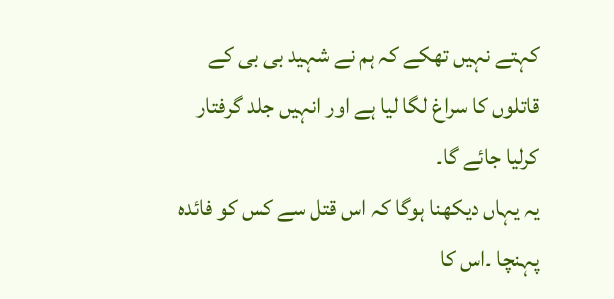کہتے نہیں تھکے کہ ہم نے شہید بی بی کے قاتلوں کا سراغ لگا لیا ہے اور انہیں جلد گرفتار کرلیا جائے گا۔
یہ یہاں دیکھنا ہوگا کہ اس قتل سے کس کو فائدہ پہنچا ۔اس کا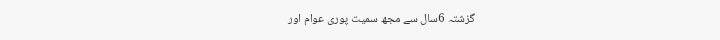گزشتہ 6سال سے مجھ سمیت پوری عوام اور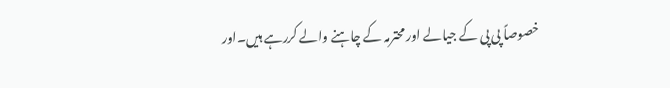خصوصاً پی پی کے جیالے اور محترمہ کے چاہنے والے کررہے ہیں۔اور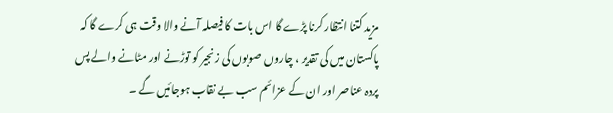مزید کتنا انتظار کرنا پڑے گا اس بات کا فیصلہ آنے والا وقت ہی کرے گا کہ پاکستان میں کی تقدیر ، چاروں صوبوں کی زنجیر کو توڑنے اور مٹانے والے پس پردہ عناصر اور ان کے عزائم سب بے نقاب ہوجائیں گے ۔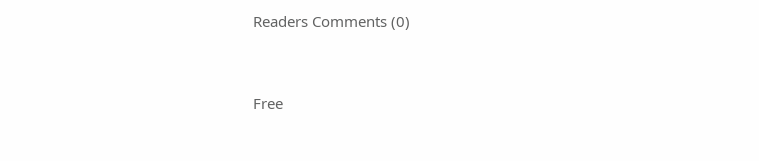Readers Comments (0)




Free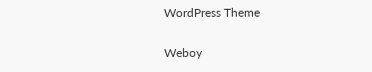WordPress Theme

Weboy